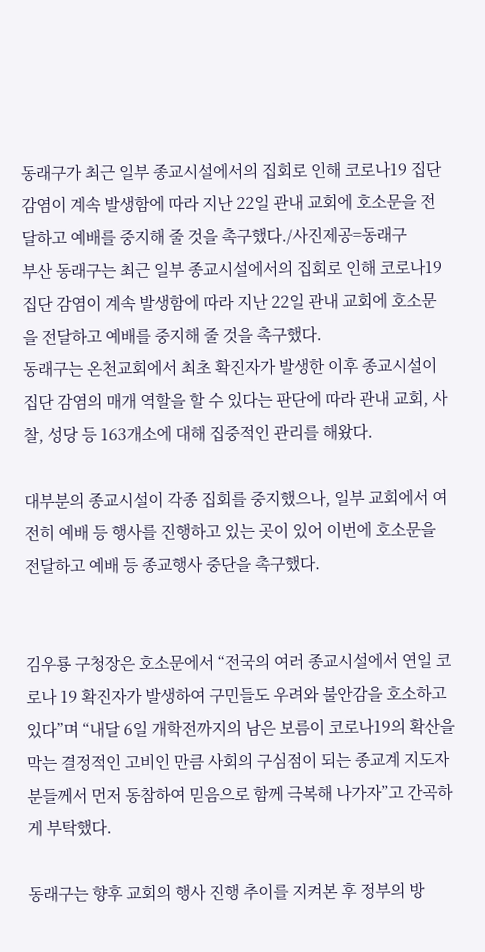동래구가 최근 일부 종교시설에서의 집회로 인해 코로나19 집단 감염이 계속 발생함에 따라 지난 22일 관내 교회에 호소문을 전달하고 예배를 중지해 줄 것을 촉구했다./사진제공=동래구
부산 동래구는 최근 일부 종교시설에서의 집회로 인해 코로나19 집단 감염이 계속 발생함에 따라 지난 22일 관내 교회에 호소문을 전달하고 예배를 중지해 줄 것을 촉구했다.
동래구는 온천교회에서 최초 확진자가 발생한 이후 종교시설이 집단 감염의 매개 역할을 할 수 있다는 판단에 따라 관내 교회, 사찰, 성당 등 163개소에 대해 집중적인 관리를 해왔다.

대부분의 종교시설이 각종 집회를 중지했으나, 일부 교회에서 여전히 예배 등 행사를 진행하고 있는 곳이 있어 이번에 호소문을 전달하고 예배 등 종교행사 중단을 촉구했다.


김우룡 구청장은 호소문에서 “전국의 여러 종교시설에서 연일 코로나 19 확진자가 발생하여 구민들도 우려와 불안감을 호소하고 있다”며 “내달 6일 개학전까지의 남은 보름이 코로나19의 확산을 막는 결정적인 고비인 만큼 사회의 구심점이 되는 종교계 지도자분들께서 먼저 동참하여 믿음으로 함께 극복해 나가자”고 간곡하게 부탁했다.

동래구는 향후 교회의 행사 진행 추이를 지켜본 후 정부의 방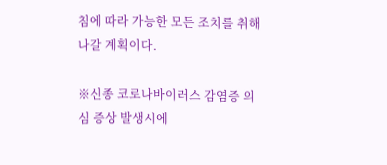침에 따라 가능한 모든 조치를 취해 나갈 계획이다.

※신종 코로나바이러스 감염증 의심 증상 발생시에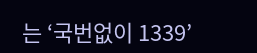는 ‘국번없이 1339’